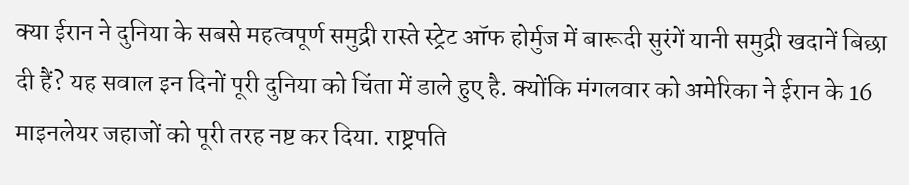क्या ईरान ने दुनिया के सबसे महत्वपूर्ण समुद्री रास्ते स्ट्रेट ऑफ होर्मुज में बारूदी सुरंगें यानी समुद्री खदानें बिछा दी हैं? यह सवाल इन दिनों पूरी दुनिया को चिंता में डाले हुए है. क्योंकि मंगलवार को अमेरिका ने ईरान के 16 माइनलेयर जहाजों को पूरी तरह नष्ट कर दिया. राष्ट्रपति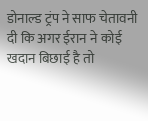डोनाल्ड ट्रंप ने साफ चेतावनी दी कि अगर ईरान ने कोई खदान बिछाई है तो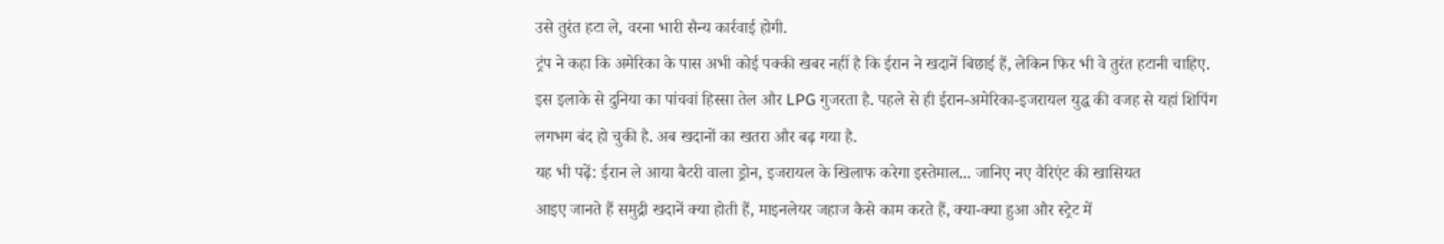उसे तुरंत हटा ले, वरना भारी सैन्य कार्रवाई होगी.
ट्रंप ने कहा कि अमेरिका के पास अभी कोई पक्की खबर नहीं है कि ईरान ने खदानें बिछाई हैं, लेकिन फिर भी वे तुरंत हटानी चाहिए. इस इलाके से दुनिया का पांचवां हिस्सा तेल और LPG गुजरता है. पहले से ही ईरान-अमेरिका-इजरायल युद्ध की वजह से यहां शिपिंग लगभग बंद हो चुकी है. अब खदानों का खतरा और बढ़ गया है.
यह भी पढ़ें: ईरान ले आया बैटरी वाला ड्रोन, इजरायल के खिलाफ करेगा इस्तेमाल... जानिए नए वैरिएंट की खासियत
आइए जानते हैं समुद्री खदानें क्या होती हैं, माइनलेयर जहाज कैसे काम करते हैं, क्या-क्या हुआ और स्ट्रेट में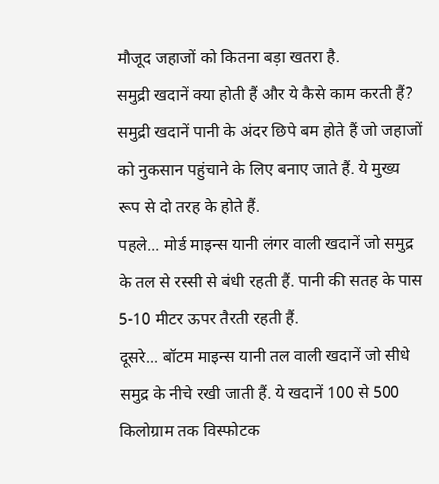मौजूद जहाजों को कितना बड़ा खतरा है.
समुद्री खदानें क्या होती हैं और ये कैसे काम करती हैं?
समुद्री खदानें पानी के अंदर छिपे बम होते हैं जो जहाजों को नुकसान पहुंचाने के लिए बनाए जाते हैं. ये मुख्य रूप से दो तरह के होते हैं.
पहले... मोर्ड माइन्स यानी लंगर वाली खदानें जो समुद्र के तल से रस्सी से बंधी रहती हैं. पानी की सतह के पास 5-10 मीटर ऊपर तैरती रहती हैं.
दूसरे... बॉटम माइन्स यानी तल वाली खदानें जो सीधे समुद्र के नीचे रखी जाती हैं. ये खदानें 100 से 500 किलोग्राम तक विस्फोटक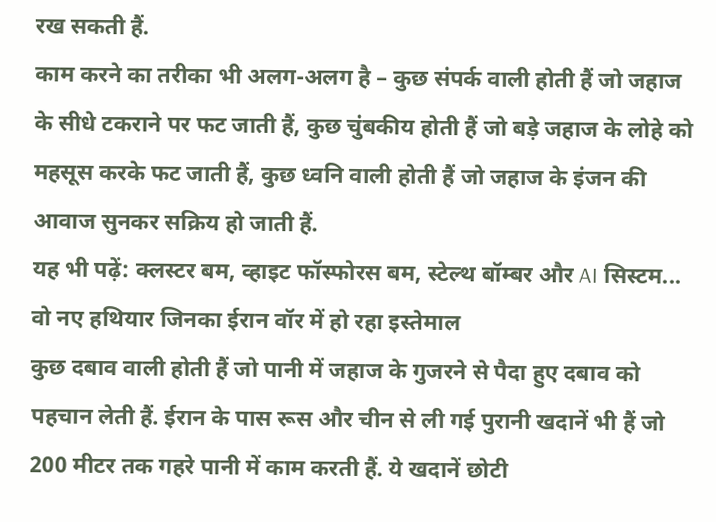रख सकती हैं.
काम करने का तरीका भी अलग-अलग है – कुछ संपर्क वाली होती हैं जो जहाज के सीधे टकराने पर फट जाती हैं, कुछ चुंबकीय होती हैं जो बड़े जहाज के लोहे को महसूस करके फट जाती हैं, कुछ ध्वनि वाली होती हैं जो जहाज के इंजन की आवाज सुनकर सक्रिय हो जाती हैं.
यह भी पढ़ें: क्लस्टर बम, व्हाइट फॉस्फोरस बम, स्टेल्थ बॉम्बर और AI सिस्टम... वो नए हथियार जिनका ईरान वॉर में हो रहा इस्तेमाल
कुछ दबाव वाली होती हैं जो पानी में जहाज के गुजरने से पैदा हुए दबाव को पहचान लेती हैं. ईरान के पास रूस और चीन से ली गई पुरानी खदानें भी हैं जो 200 मीटर तक गहरे पानी में काम करती हैं. ये खदानें छोटी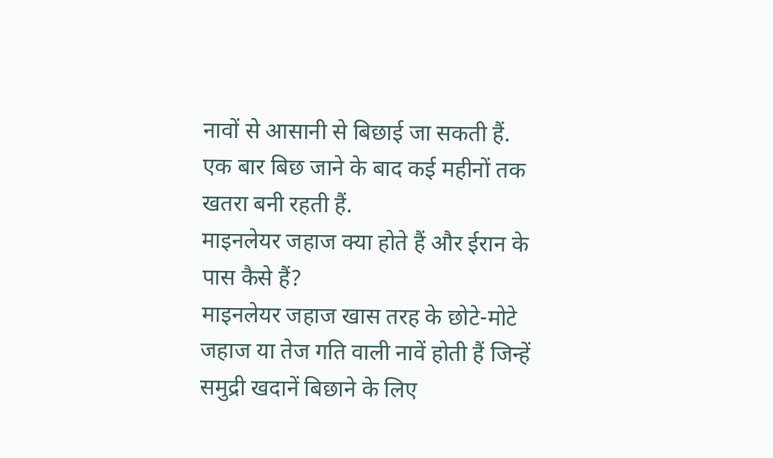नावों से आसानी से बिछाई जा सकती हैं. एक बार बिछ जाने के बाद कई महीनों तक खतरा बनी रहती हैं.
माइनलेयर जहाज क्या होते हैं और ईरान के पास कैसे हैं?
माइनलेयर जहाज खास तरह के छोटे-मोटे जहाज या तेज गति वाली नावें होती हैं जिन्हें समुद्री खदानें बिछाने के लिए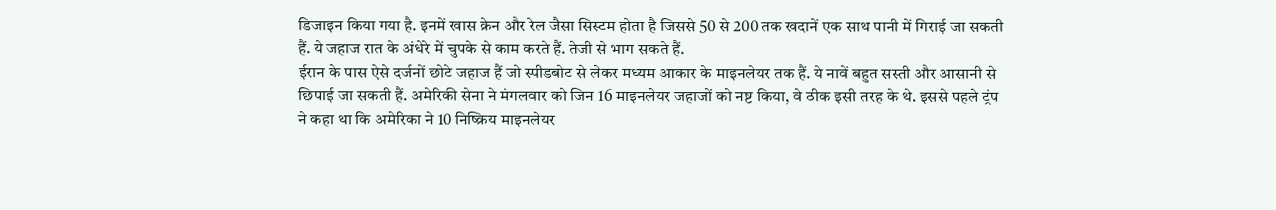डिजाइन किया गया है. इनमें खास क्रेन और रेल जैसा सिस्टम होता है जिससे 50 से 200 तक खदानें एक साथ पानी में गिराई जा सकती हैं. ये जहाज रात के अंधेरे में चुपके से काम करते हैं. तेजी से भाग सकते हैं.
ईरान के पास ऐसे दर्जनों छोटे जहाज हैं जो स्पीडबोट से लेकर मध्यम आकार के माइनलेयर तक हैं. ये नावें बहुत सस्ती और आसानी से छिपाई जा सकती हैं. अमेरिकी सेना ने मंगलवार को जिन 16 माइनलेयर जहाजों को नष्ट किया, वे ठीक इसी तरह के थे. इससे पहले ट्रंप ने कहा था कि अमेरिका ने 10 निष्क्रिय माइनलेयर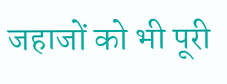जहाजों को भी पूरी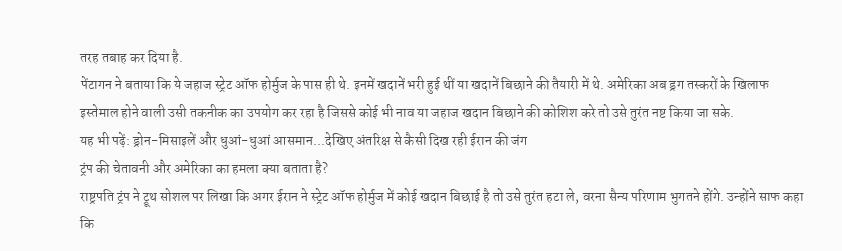तरह तबाह कर दिया है.
पेंटागन ने बताया कि ये जहाज स्ट्रेट ऑफ होर्मुज के पास ही थे. इनमें खदानें भरी हुई थीं या खदानें बिछाने की तैयारी में थे. अमेरिका अब ड्रग तस्करों के खिलाफ इस्तेमाल होने वाली उसी तकनीक का उपयोग कर रहा है जिससे कोई भी नाव या जहाज खदान बिछाने की कोशिश करे तो उसे तुरंत नष्ट किया जा सके.
यह भी पढ़ें: ड्रोन-मिसाइलें और धुआं-धुआं आसमान...देखिए अंतरिक्ष से कैसी दिख रही ईरान की जंग
ट्रंप की चेतावनी और अमेरिका का हमला क्या बताता है?
राष्ट्रपति ट्रंप ने ट्रूथ सोशल पर लिखा कि अगर ईरान ने स्ट्रेट ऑफ होर्मुज में कोई खदान बिछाई है तो उसे तुरंत हटा ले, वरना सैन्य परिणाम भुगतने होंगे. उन्होंने साफ कहा कि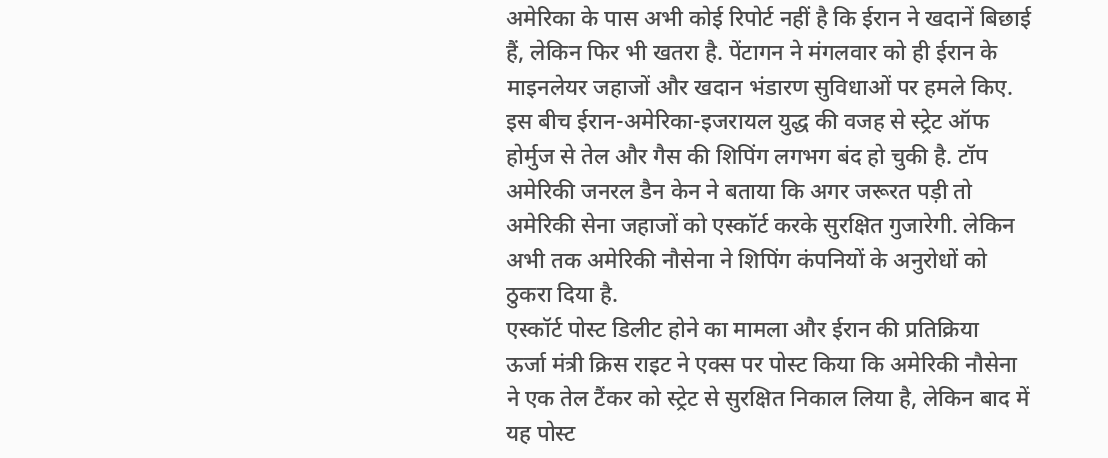अमेरिका के पास अभी कोई रिपोर्ट नहीं है कि ईरान ने खदानें बिछाई हैं, लेकिन फिर भी खतरा है. पेंटागन ने मंगलवार को ही ईरान के माइनलेयर जहाजों और खदान भंडारण सुविधाओं पर हमले किए.
इस बीच ईरान-अमेरिका-इजरायल युद्ध की वजह से स्ट्रेट ऑफ होर्मुज से तेल और गैस की शिपिंग लगभग बंद हो चुकी है. टॉप अमेरिकी जनरल डैन केन ने बताया कि अगर जरूरत पड़ी तो अमेरिकी सेना जहाजों को एस्कॉर्ट करके सुरक्षित गुजारेगी. लेकिन अभी तक अमेरिकी नौसेना ने शिपिंग कंपनियों के अनुरोधों को ठुकरा दिया है.
एस्कॉर्ट पोस्ट डिलीट होने का मामला और ईरान की प्रतिक्रिया
ऊर्जा मंत्री क्रिस राइट ने एक्स पर पोस्ट किया कि अमेरिकी नौसेना ने एक तेल टैंकर को स्ट्रेट से सुरक्षित निकाल लिया है, लेकिन बाद में यह पोस्ट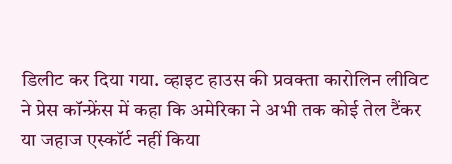डिलीट कर दिया गया. व्हाइट हाउस की प्रवक्ता कारोलिन लीविट ने प्रेस कॉन्फ्रेंस में कहा कि अमेरिका ने अभी तक कोई तेल टैंकर या जहाज एस्कॉर्ट नहीं किया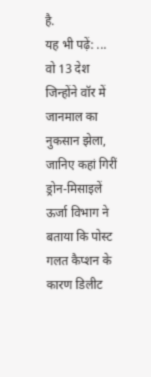है.
यह भी पढ़ें: ... वो 13 देश जिन्होंने वॉर में जानमाल का नुकसान झेला, जानिए कहां गिरीं ड्रोन-मिसाइलें
ऊर्जा विभाग ने बताया कि पोस्ट गलत कैप्शन के कारण डिलीट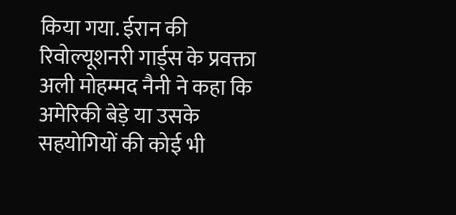किया गया. ईरान की रिवोल्यूशनरी गार्ड्स के प्रवक्ता अली मोहम्मद नैनी ने कहा कि अमेरिकी बेड़े या उसके सहयोगियों की कोई भी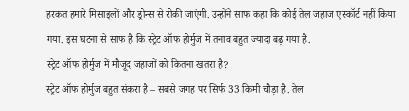हरकत हमारे मिसाइलों और ड्रोन्स से रोकी जाएंगी. उन्होंने साफ कहा कि कोई तेल जहाज एस्कॉर्ट नहीं किया गया. इस घटना से साफ है कि स्ट्रेट ऑफ होर्मुज में तनाव बहुत ज्यादा बढ़ गया है.
स्ट्रेट ऑफ होर्मुज में मौजूद जहाजों को कितना खतरा है?
स्ट्रेट ऑफ होर्मुज बहुत संकरा है – सबसे जगह पर सिर्फ 33 किमी चौड़ा है. तेल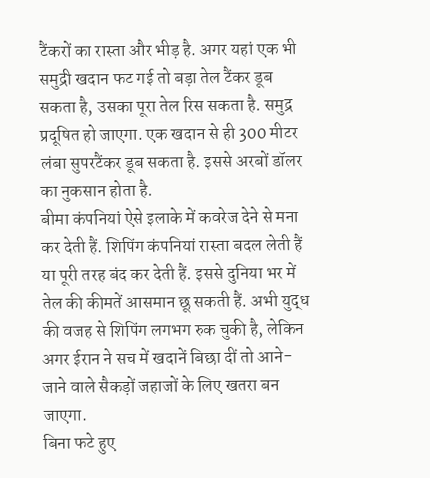टैंकरों का रास्ता और भीड़ है. अगर यहां एक भी समुद्री खदान फट गई तो बड़ा तेल टैंकर डूब सकता है, उसका पूरा तेल रिस सकता है. समुद्र प्रदूषित हो जाएगा. एक खदान से ही 300 मीटर लंबा सुपरटैंकर डूब सकता है. इससे अरबों डॉलर का नुकसान होता है.
बीमा कंपनियां ऐसे इलाके में कवरेज देने से मना कर देती हैं. शिपिंग कंपनियां रास्ता बदल लेती हैं या पूरी तरह बंद कर देती हैं. इससे दुनिया भर में तेल की कीमतें आसमान छू सकती हैं. अभी युद्ध की वजह से शिपिंग लगभग रुक चुकी है, लेकिन अगर ईरान ने सच में खदानें बिछा दीं तो आने-जाने वाले सैकड़ों जहाजों के लिए खतरा बन जाएगा.
बिना फटे हुए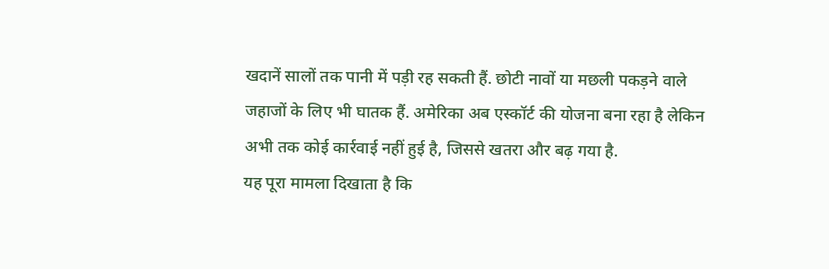खदानें सालों तक पानी में पड़ी रह सकती हैं. छोटी नावों या मछली पकड़ने वाले जहाजों के लिए भी घातक हैं. अमेरिका अब एस्कॉर्ट की योजना बना रहा है लेकिन अभी तक कोई कार्रवाई नहीं हुई है, जिससे खतरा और बढ़ गया है.
यह पूरा मामला दिखाता है कि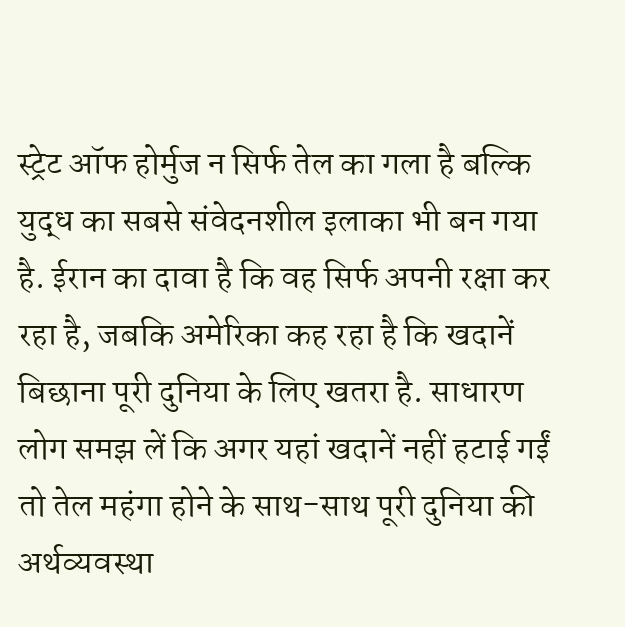स्ट्रेट ऑफ होर्मुज न सिर्फ तेल का गला है बल्कि युद्ध का सबसे संवेदनशील इलाका भी बन गया है. ईरान का दावा है कि वह सिर्फ अपनी रक्षा कर रहा है, जबकि अमेरिका कह रहा है कि खदानें बिछाना पूरी दुनिया के लिए खतरा है. साधारण लोग समझ लें कि अगर यहां खदानें नहीं हटाई गईं तो तेल महंगा होने के साथ-साथ पूरी दुनिया की अर्थव्यवस्था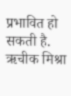प्रभावित हो सकती है.
ऋचीक मिश्रा